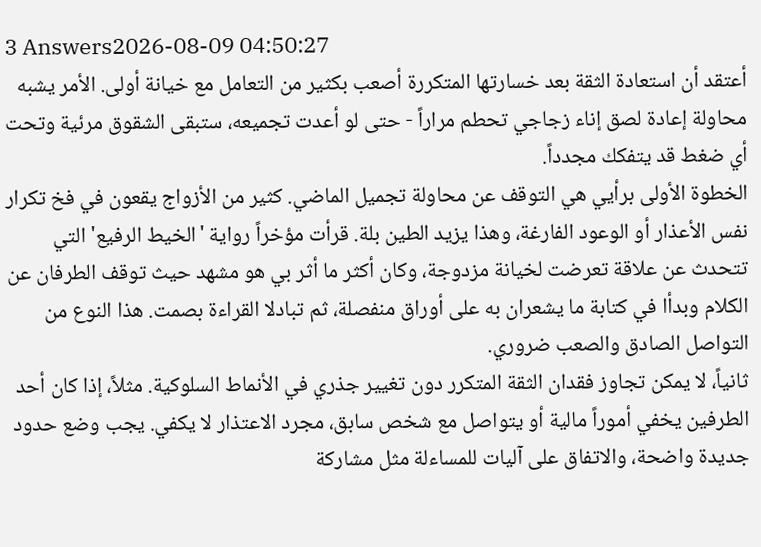3 Answers2026-08-09 04:50:27
أعتقد أن استعادة الثقة بعد خسارتها المتكررة أصعب بكثير من التعامل مع خيانة أولى. الأمر يشبه محاولة إعادة لصق إناء زجاجي تحطم مراراً - حتى لو أعدت تجميعه، ستبقى الشقوق مرئية وتحت أي ضغط قد يتفكك مجدداً.
الخطوة الأولى برأيي هي التوقف عن محاولة تجميل الماضي. كثير من الأزواج يقعون في فخ تكرار نفس الأعذار أو الوعود الفارغة، وهذا يزيد الطين بلة. قرأت مؤخراً رواية 'الخيط الرفيع' التي تتحدث عن علاقة تعرضت لخيانة مزدوجة، وكان أكثر ما أثر بي هو مشهد حيث توقف الطرفان عن الكلام وبدأا في كتابة ما يشعران به على أوراق منفصلة، ثم تبادلا القراءة بصمت. هذا النوع من التواصل الصادق والصعب ضروري.
ثانياً، لا يمكن تجاوز فقدان الثقة المتكرر دون تغيير جذري في الأنماط السلوكية. مثلاً، إذا كان أحد الطرفين يخفي أموراً مالية أو يتواصل مع شخص سابق، مجرد الاعتذار لا يكفي. يجب وضع حدود جديدة واضحة، والاتفاق على آليات للمساءلة مثل مشاركة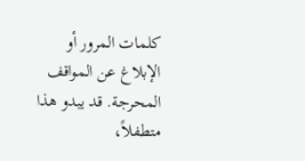كلمات المرور أو الإبلاغ عن المواقف المحرجة. قد يبدو هذا متطفلاً،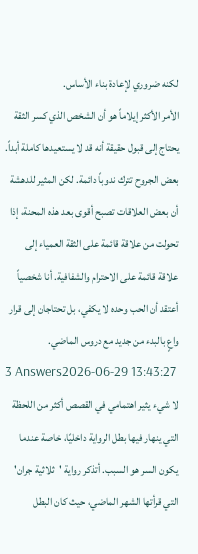لكنه ضروري لإعادة بناء الأساس.
الأمر الأكثر إيلاماً هو أن الشخص الذي كسر الثقة يحتاج إلى قبول حقيقة أنه قد لا يستعيدها كاملة أبداً. بعض الجروح تترك ندوباً دائمة. لكن المثير للدهشة أن بعض العلاقات تصبح أقوى بعد هذه المحنة، إذا تحولت من علاقة قائمة على الثقة العمياء إلى علاقة قائمة على الاحترام والشفافية. أنا شخصياً أعتقد أن الحب وحده لا يكفي، بل تحتاجان إلى قرار واعٍ بالبدء من جديد مع دروس الماضي.
3 Answers2026-06-29 13:43:27
لا شيء يثير اهتمامي في القصص أكثر من اللحظة التي ينهار فيها بطل الرواية داخليًا، خاصة عندما يكون السر هو السبب. أتذكر رواية 'ثلاثية جران' التي قرأتها الشهر الماضي، حيث كان البطل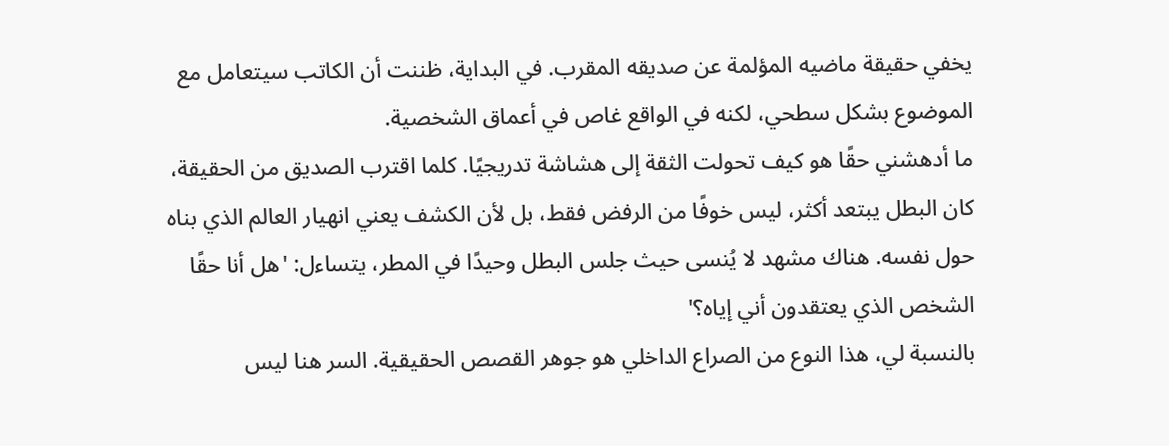يخفي حقيقة ماضيه المؤلمة عن صديقه المقرب. في البداية، ظننت أن الكاتب سيتعامل مع الموضوع بشكل سطحي، لكنه في الواقع غاص في أعماق الشخصية.
ما أدهشني حقًا هو كيف تحولت الثقة إلى هشاشة تدريجيًا. كلما اقترب الصديق من الحقيقة، كان البطل يبتعد أكثر، ليس خوفًا من الرفض فقط، بل لأن الكشف يعني انهيار العالم الذي بناه حول نفسه. هناك مشهد لا يُنسى حيث جلس البطل وحيدًا في المطر، يتساءل: 'هل أنا حقًا الشخص الذي يعتقدون أني إياه؟'
بالنسبة لي، هذا النوع من الصراع الداخلي هو جوهر القصص الحقيقية. السر هنا ليس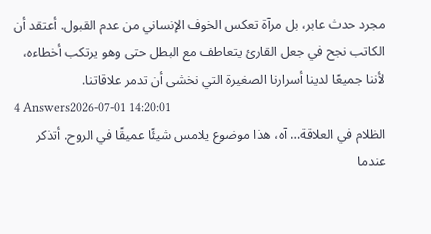مجرد حدث عابر، بل مرآة تعكس الخوف الإنساني من عدم القبول. أعتقد أن الكاتب نجح في جعل القارئ يتعاطف مع البطل حتى وهو يرتكب أخطاءه، لأننا جميعًا لدينا أسرارنا الصغيرة التي نخشى أن تدمر علاقاتنا.
4 Answers2026-07-01 14:20:01
الظلام في العلاقة… آه، هذا موضوع يلامس شيئًا عميقًا في الروح. أتذكر عندما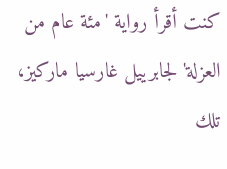كنت أقرأ رواية 'مئة عام من العزلة' لجابرييل غارسيا ماركيز، تلك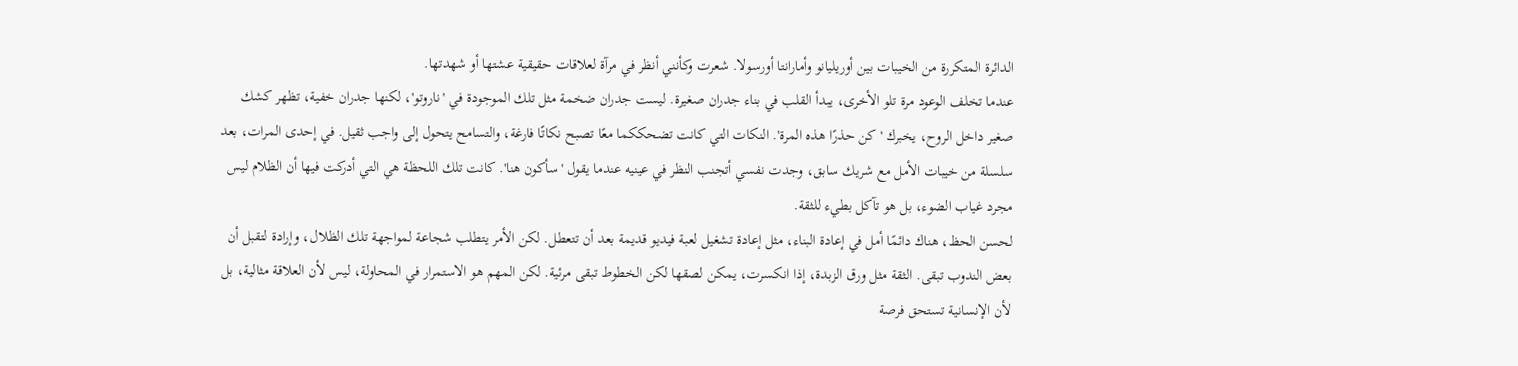الدائرة المتكررة من الخيبات بين أوريليانو وأمارانتا أورسولا. شعرت وكأنني أنظر في مرآة لعلاقات حقيقية عشتها أو شهدتها.
عندما تخلف الوعود مرة تلو الأخرى، يبدأ القلب في بناء جدران صغيرة. ليست جدران ضخمة مثل تلك الموجودة في 'ناروتو'، لكنها جدران خفية، تظهر كشك صغير داخل الروح، يخبرك 'كن حذرًا هذه المرة'. النكات التي كانت تضحككما معًا تصبح نكاتًا فارغة، والتسامح يتحول إلى واجب ثقيل. في إحدى المرات، بعد سلسلة من خيبات الأمل مع شريك سابق، وجدت نفسي أتجنب النظر في عينيه عندما يقول 'سأكون هنا'. كانت تلك اللحظة هي التي أدركت فيها أن الظلام ليس مجرد غياب الضوء، بل هو تآكل بطيء للثقة.
لحسن الحظ، هناك دائمًا أمل في إعادة البناء، مثل إعادة تشغيل لعبة فيديو قديمة بعد أن تتعطل. لكن الأمر يتطلب شجاعة لمواجهة تلك الظلال، وإرادة لتقبل أن بعض الندوب تبقى. الثقة مثل ورق الزبدة، إذا انكسرت، يمكن لصقها لكن الخطوط تبقى مرئية. لكن المهم هو الاستمرار في المحاولة، ليس لأن العلاقة مثالية، بل لأن الإنسانية تستحق فرصة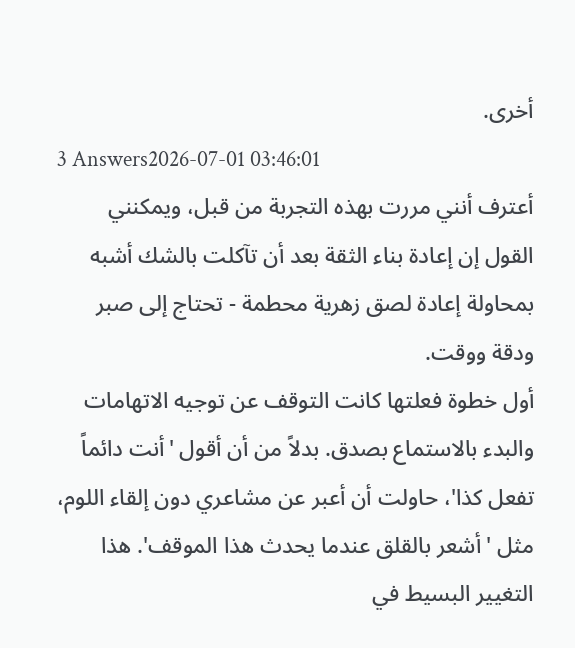أخرى.
3 Answers2026-07-01 03:46:01
أعترف أنني مررت بهذه التجربة من قبل، ويمكنني القول إن إعادة بناء الثقة بعد أن تآكلت بالشك أشبه بمحاولة إعادة لصق زهرية محطمة - تحتاج إلى صبر ودقة ووقت.
أول خطوة فعلتها كانت التوقف عن توجيه الاتهامات والبدء بالاستماع بصدق. بدلاً من أن أقول 'أنت دائماً تفعل كذا'، حاولت أن أعبر عن مشاعري دون إلقاء اللوم، مثل 'أشعر بالقلق عندما يحدث هذا الموقف'. هذا التغيير البسيط في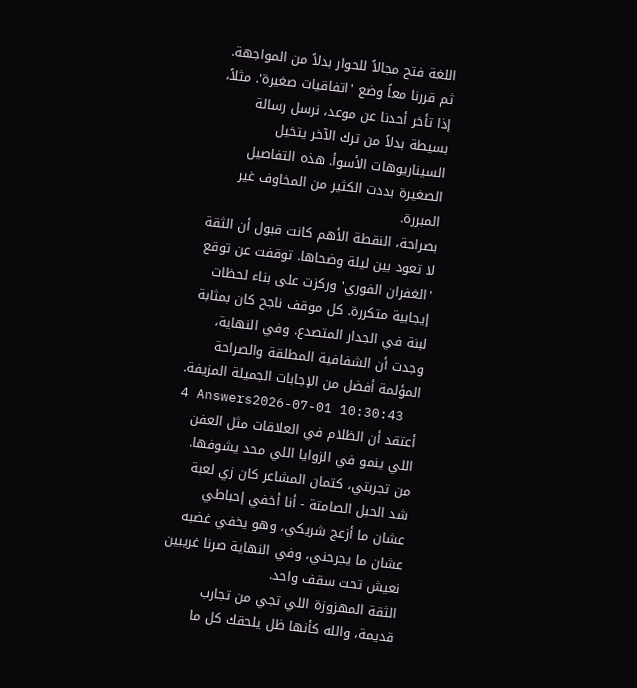اللغة فتح مجالاً للحوار بدلاً من المواجهة.
ثم قررنا معاً وضع 'اتفاقيات صغيرة'. مثلاً، إذا تأخر أحدنا عن موعد، نرسل رسالة بسيطة بدلاً من ترك الآخر يتخيل السيناريوهات الأسوأ. هذه التفاصيل الصغيرة بددت الكثير من المخاوف غير المبررة.
بصراحة، النقطة الأهم كانت قبول أن الثقة لا تعود بين ليلة وضحاها. توقفت عن توقع 'الغفران الفوري' وركزت على بناء لحظات إيجابية متكررة. كل موقف ناجح كان بمثابة لبنة في الجدار المتصدع. وفي النهاية، وجدت أن الشفافية المطلقة والصراحة المؤلمة أفضل من الإجابات الجميلة المزيفة.
4 Answers2026-07-01 10:30:43
أعتقد أن الظلام في العلاقات مثل العفن اللي ينمو في الزوايا اللي محد يشوفها. من تجربتي، كتمان المشاعر كان زي لعبة شد الحبل الصامتة - أنا أخفي إحباطي عشان ما أزعج شريكي، وهو يخفي غضبه عشان ما يجرحني، وفي النهاية صرنا غريبين نعيش تحت سقف واحد.
الثقة المهزوزة اللي تجي من تجارب قديمة، والله كأنها ظل يلحقك كل ما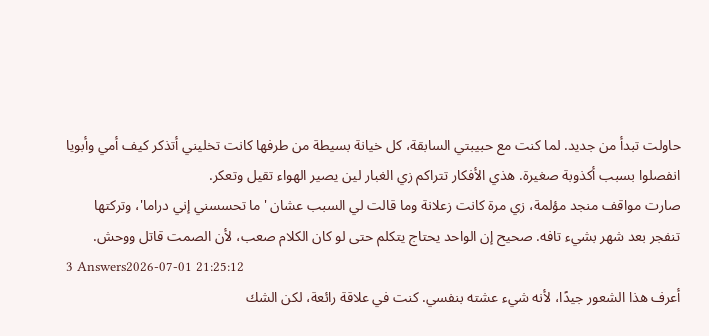حاولت تبدأ من جديد. لما كنت مع حبيبتي السابقة، كل خيانة بسيطة من طرفها كانت تخليني أتذكر كيف أمي وأبويا انفصلوا بسبب أكذوبة صغيرة. هذي الأفكار تتراكم زي الغبار لين يصير الهواء تقيل وتعكر.
صارت مواقف منجد مؤلمة، زي مرة كانت زعلانة وما قالت لي السبب عشان 'ما تحسسني إني دراما'، وتركتها تنفجر بعد شهر بشيء تافه. صحيح إن الواحد يحتاج يتكلم حتى لو كان الكلام صعب، لأن الصمت قاتل ووحش.
3 Answers2026-07-01 21:25:12
أعرف هذا الشعور جيدًا، لأنه شيء عشته بنفسي. كنت في علاقة رائعة، لكن الشك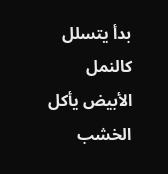بدأ يتسلل كالنمل الأبيض يأكل الخشب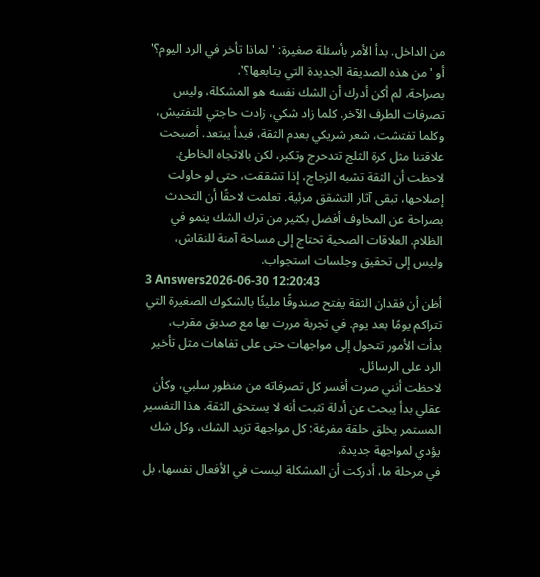من الداخل. بدأ الأمر بأسئلة صغيرة: 'لماذا تأخر في الرد اليوم؟' أو 'من هذه الصديقة الجديدة التي يتابعها؟'.
بصراحة، لم أكن أدرك أن الشك نفسه هو المشكلة، وليس تصرفات الطرف الآخر. كلما زاد شكي، زادت حاجتي للتفتيش، وكلما تفتشت، شعر شريكي بعدم الثقة، فبدأ يبتعد. أصبحت علاقتنا مثل كرة الثلج تتدحرج وتكبر، لكن بالاتجاه الخاطئ.
لاحظت أن الثقة تشبه الزجاج، إذا تشققت، حتى لو حاولت إصلاحها، تبقى آثار التشقق مرئية. تعلمت لاحقًا أن التحدث بصراحة عن المخاوف أفضل بكثير من ترك الشك ينمو في الظلام. العلاقات الصحية تحتاج إلى مساحة آمنة للنقاش، وليس إلى تحقيق وجلسات استجواب.
3 Answers2026-06-30 12:20:43
أظن أن فقدان الثقة يفتح صندوقًا مليئًا بالشكوك الصغيرة التي تتراكم يومًا بعد يوم. في تجربة مررت بها مع صديق مقرب، بدأت الأمور تتحول إلى مواجهات حتى على تفاهات مثل تأخير الرد على الرسائل.
لاحظت أنني صرت أفسر كل تصرفاته من منظور سلبي، وكأن عقلي بدأ يبحث عن أدلة تثبت أنه لا يستحق الثقة. هذا التفسير المستمر يخلق حلقة مفرغة: كل مواجهة تزيد الشك، وكل شك يؤدي لمواجهة جديدة.
في مرحلة ما، أدركت أن المشكلة ليست في الأفعال نفسها، بل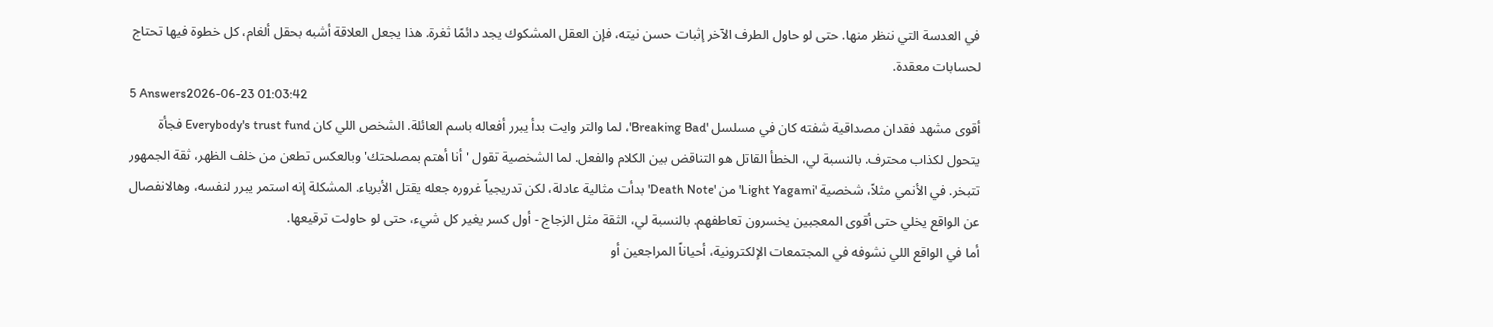في العدسة التي ننظر منها. حتى لو حاول الطرف الآخر إثبات حسن نيته، فإن العقل المشكوك يجد دائمًا ثغرة. هذا يجعل العلاقة أشبه بحقل ألغام، كل خطوة فيها تحتاج لحسابات معقدة.
5 Answers2026-06-23 01:03:42
أقوى مشهد فقدان مصداقية شفته كان في مسلسل 'Breaking Bad'، لما والتر وايت بدأ يبرر أفعاله باسم العائلة. الشخص اللي كان Everybody's trust fund فجأة يتحول لكذاب محترف. بالنسبة لي، الخطأ القاتل هو التناقض بين الكلام والفعل. لما الشخصية تقول 'أنا أهتم بمصلحتك' وبالعكس تطعن من خلف الظهر، ثقة الجمهور تتبخر. في الأنمي مثلاً، شخصية 'Light Yagami' من 'Death Note' بدأت مثالية عادلة، لكن تدريجياً غروره جعله يقتل الأبرياء. المشكلة إنه استمر يبرر لنفسه، وهالانفصال عن الواقع يخلي حتى أقوى المعجبين يخسرون تعاطفهم. بالنسبة لي، الثقة مثل الزجاج - أول كسر يغير كل شيء، حتى لو حاولت ترقيعها.
أما في الواقع اللي نشوفه في المجتمعات الإلكترونية، أحياناً المراجعين أو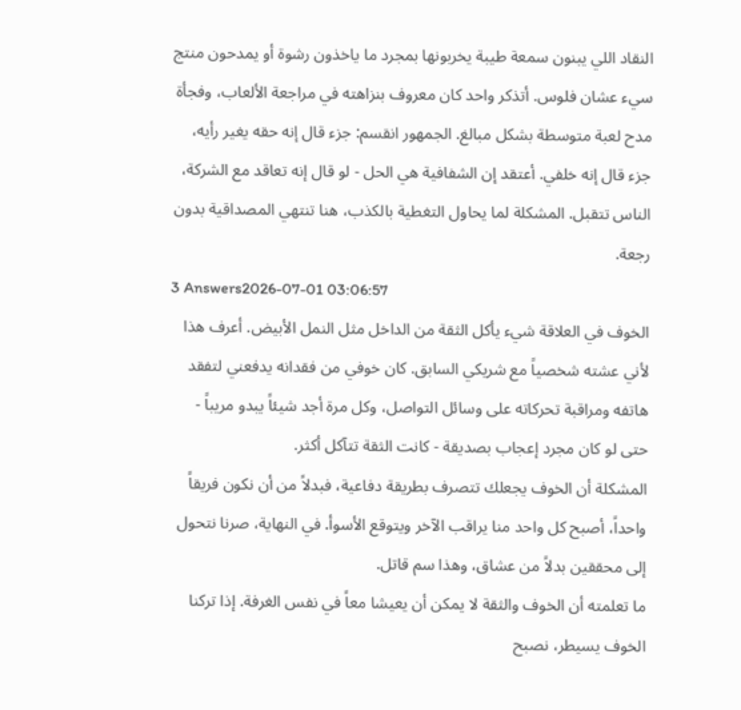النقاد اللي يبنون سمعة طيبة يخربونها بمجرد ما ياخذون رشوة أو يمدحون منتج سيء عشان فلوس. أتذكر واحد كان معروف بنزاهته في مراجعة الألعاب، وفجأة مدح لعبة متوسطة بشكل مبالغ. الجمهور انقسم: جزء قال إنه حقه يغير رأيه، جزء قال إنه خلفي. أعتقد إن الشفافية هي الحل - لو قال إنه تعاقد مع الشركة، الناس تتقبل. المشكلة لما يحاول التغطية بالكذب، هنا تنتهي المصداقية بدون رجعة.
3 Answers2026-07-01 03:06:57
الخوف في العلاقة شيء يأكل الثقة من الداخل مثل النمل الأبيض. أعرف هذا لأني عشته شخصياً مع شريكي السابق. كان خوفي من فقدانه يدفعني لتفقد هاتفه ومراقبة تحركاته على وسائل التواصل، وكل مرة أجد شيئاً يبدو مريباً - حتى لو كان مجرد إعجاب بصديقة - كانت الثقة تتآكل أكثر.
المشكلة أن الخوف يجعلك تتصرف بطريقة دفاعية، فبدلاً من أن نكون فريقاً واحداً، أصبح كل واحد منا يراقب الآخر ويتوقع الأسوأ. في النهاية، صرنا نتحول إلى محققين بدلاً من عشاق، وهذا سم قاتل.
ما تعلمته أن الخوف والثقة لا يمكن أن يعيشا معاً في نفس الغرفة. إذا تركنا الخوف يسيطر، نصبح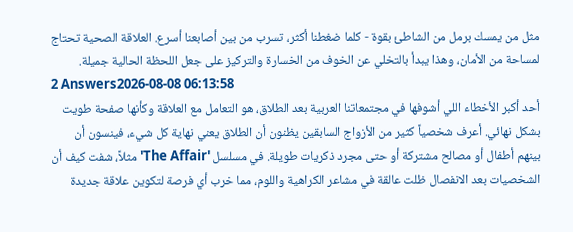مثل من يمسك برمل من الشاطئ بقوة - كلما ضغطنا أكثر، تسرب من بين أصابعنا أسرع. العلاقة الصحية تحتاج لمساحة من الأمان، وهذا يبدأ بالتخلي عن الخوف من الخسارة والتركيز على جعل اللحظة الحالية جميلة.
2 Answers2026-08-08 06:13:58
أحد أكبر الأخطاء اللي أشوفها في مجتمعاتنا العربية بعد الطلاق، هو التعامل مع العلاقة وكأنها صفحة طويت بشكل نهائي. أعرف شخصياً كثير من الأزواج السابقين يظنون أن الطلاق يعني نهاية كل شيء، فينسون أن بينهم أطفال أو مصالح مشتركة أو حتى مجرد ذكريات طويلة. في مسلسل 'The Affair' مثلاً، شفت كيف أن الشخصيات بعد الانفصال ظلت عالقة في مشاعر الكراهية واللوم، مما خرب أي فرصة لتكوين علاقة جديدة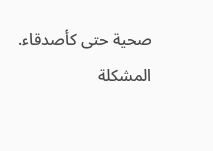صحية حتى كأصدقاء.
المشكلة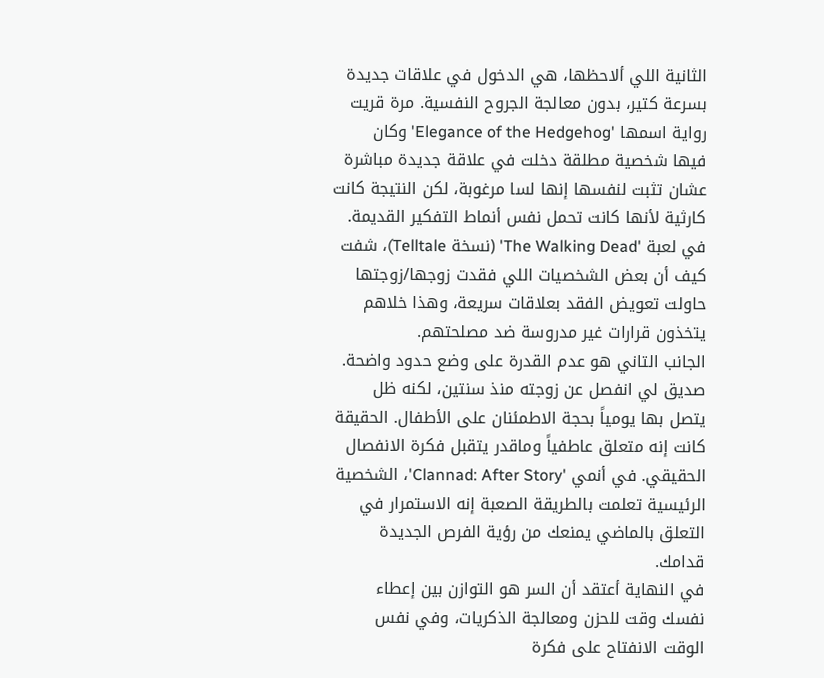الثانية اللي ألاحظها، هي الدخول في علاقات جديدة بسرعة كتير، بدون معالجة الجروح النفسية. مرة قريت رواية اسمها 'Elegance of the Hedgehog' وكان فيها شخصية مطلقة دخلت في علاقة جديدة مباشرة عشان تثبت لنفسها إنها لسا مرغوبة، لكن النتيجة كانت كارثية لأنها كانت تحمل نفس أنماط التفكير القديمة. في لعبة 'The Walking Dead' (نسخة Telltale)، شفت كيف أن بعض الشخصيات اللي فقدت زوجها/زوجتها حاولت تعويض الفقد بعلاقات سريعة، وهذا خلاهم يتخذون قرارات غير مدروسة ضد مصلحتهم.
الجانب التاني هو عدم القدرة على وضع حدود واضحة. صديق لي انفصل عن زوجته منذ سنتين، لكنه ظل يتصل بها يومياً بحجة الاطمئنان على الأطفال. الحقيقة كانت إنه متعلق عاطفياً وماقدر يتقبل فكرة الانفصال الحقيقي. في أنمي 'Clannad: After Story'، الشخصية الرئيسية تعلمت بالطريقة الصعبة إنه الاستمرار في التعلق بالماضي يمنعك من رؤية الفرص الجديدة قدامك.
في النهاية أعتقد أن السر هو التوازن بين إعطاء نفسك وقت للحزن ومعالجة الذكريات، وفي نفس الوقت الانفتاح على فكرة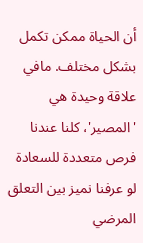أن الحياة ممكن تكمل بشكل مختلف. مافي علاقة وحيدة هي 'المصير'، كلنا عندنا فرص متعددة للسعادة لو عرفنا نميز بين التعلق المرضي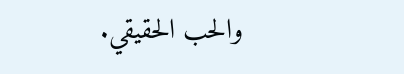والحب الحقيقي.